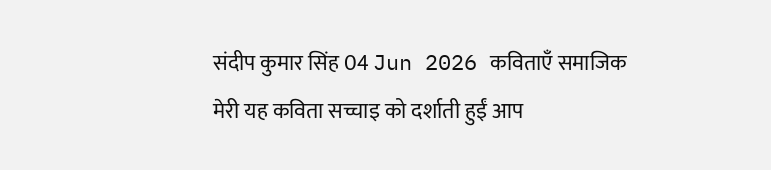संदीप कुमार सिंह 04 Jun 2026 कविताएँ समाजिक मेरी यह कविता सच्चाइ को दर्शाती हुईं आप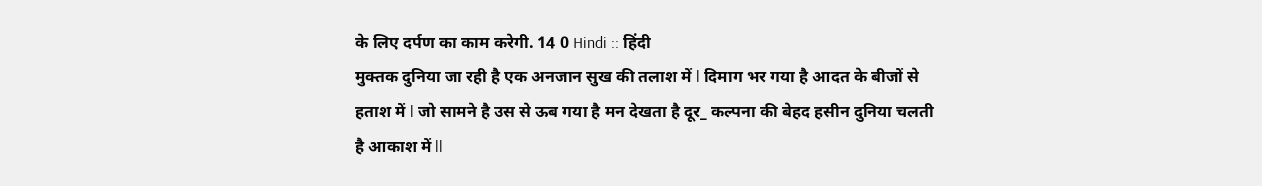के लिए दर्पण का काम करेगी. 14 0 Hindi :: हिंदी
मुक्तक दुनिया जा रही है एक अनजान सुख की तलाश में l दिमाग भर गया है आदत के बीजों से हताश में l जो सामने है उस से ऊब गया है मन देखता है दूर_ कल्पना की बेहद हसीन दुनिया चलती है आकाश में ll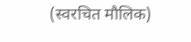(स्वरचित मौलिक)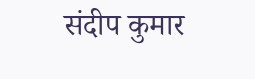संदीप कुमार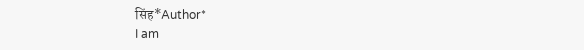सिंह*Author*
I am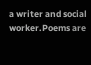a writer and social worker.Poems are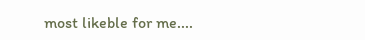most likeble for me....